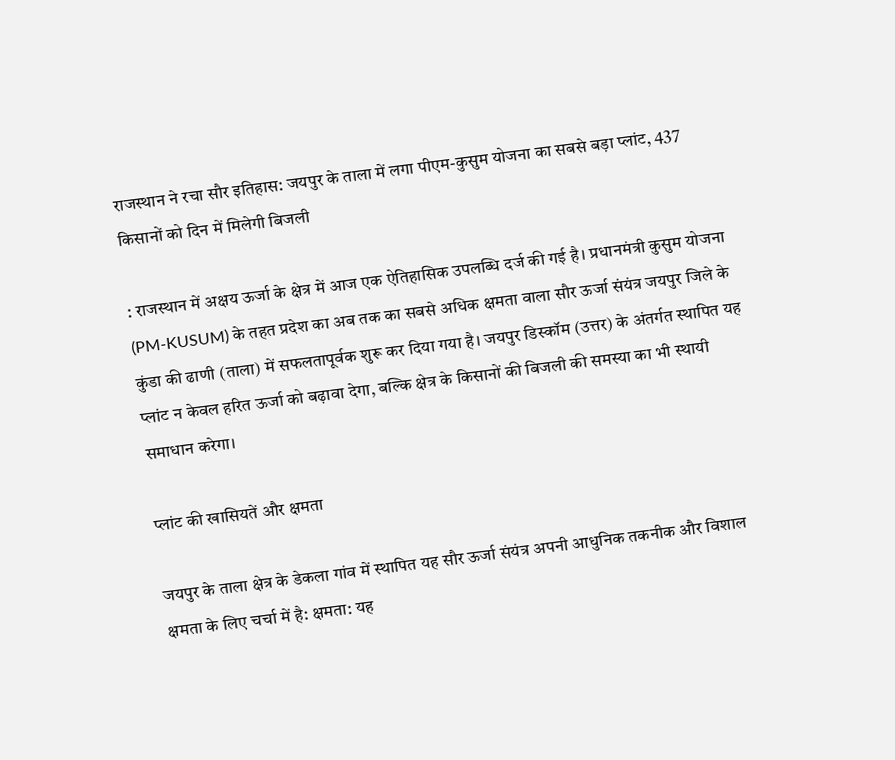राजस्थान ने रचा सौर इतिहास: जयपुर के ताला में लगा पीएम-कुसुम योजना का सबसे बड़ा प्लांट, 437 किसानों को दिन में मिलेगी बिजली

: राजस्थान में अक्षय ऊर्जा के क्षेत्र में आज एक ऐतिहासिक उपलब्धि दर्ज की गई है। प्रधानमंत्री कुसुम योजना (PM-KUSUM) के तहत प्रदेश का अब तक का सबसे अधिक क्षमता वाला सौर ऊर्जा संयंत्र जयपुर जिले के कुंडा की ढाणी (ताला) में सफलतापूर्वक शुरू कर दिया गया है। जयपुर डिस्कॉम (उत्तर) के अंतर्गत स्थापित यह प्लांट न केवल हरित ऊर्जा को बढ़ावा देगा, बल्कि क्षेत्र के किसानों की बिजली की समस्या का भी स्थायी समाधान करेगा।

प्लांट की खासियतें और क्षमता

जयपुर के ताला क्षेत्र के डेकला गांव में स्थापित यह सौर ऊर्जा संयंत्र अपनी आधुनिक तकनीक और विशाल क्षमता के लिए चर्चा में है: क्षमता: यह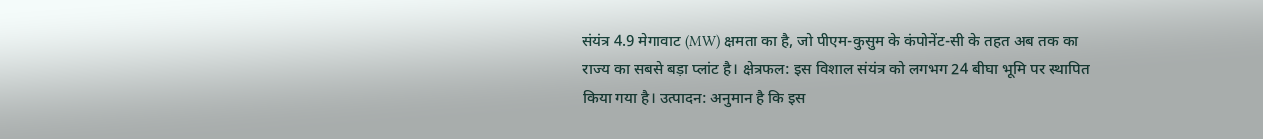संयंत्र 4.9 मेगावाट (MW) क्षमता का है, जो पीएम-कुसुम के कंपोनेंट-सी के तहत अब तक का राज्य का सबसे बड़ा प्लांट है। क्षेत्रफल: इस विशाल संयंत्र को लगभग 24 बीघा भूमि पर स्थापित किया गया है। उत्पादन: अनुमान है कि इस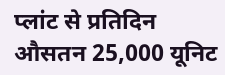प्लांट से प्रतिदिन औसतन 25,000 यूनिट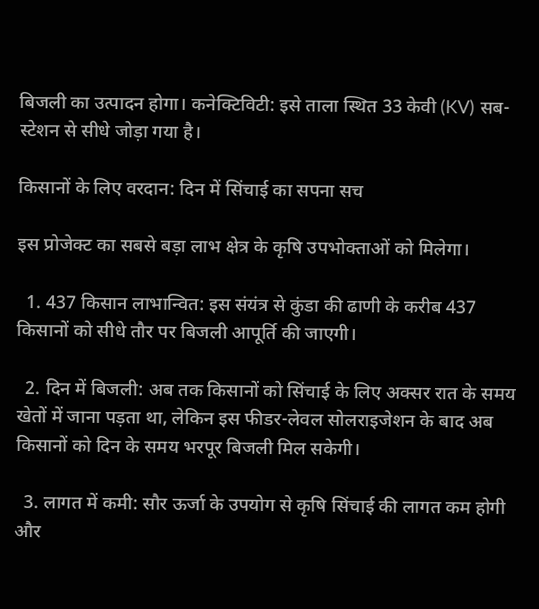बिजली का उत्पादन होगा। कनेक्टिविटी: इसे ताला स्थित 33 केवी (KV) सब-स्टेशन से सीधे जोड़ा गया है।

किसानों के लिए वरदान: दिन में सिंचाई का सपना सच

इस प्रोजेक्ट का सबसे बड़ा लाभ क्षेत्र के कृषि उपभोक्ताओं को मिलेगा।

  1. 437 किसान लाभान्वित: इस संयंत्र से कुंडा की ढाणी के करीब 437 किसानों को सीधे तौर पर बिजली आपूर्ति की जाएगी।

  2. दिन में बिजली: अब तक किसानों को सिंचाई के लिए अक्सर रात के समय खेतों में जाना पड़ता था, लेकिन इस फीडर-लेवल सोलराइजेशन के बाद अब किसानों को दिन के समय भरपूर बिजली मिल सकेगी।

  3. लागत में कमी: सौर ऊर्जा के उपयोग से कृषि सिंचाई की लागत कम होगी और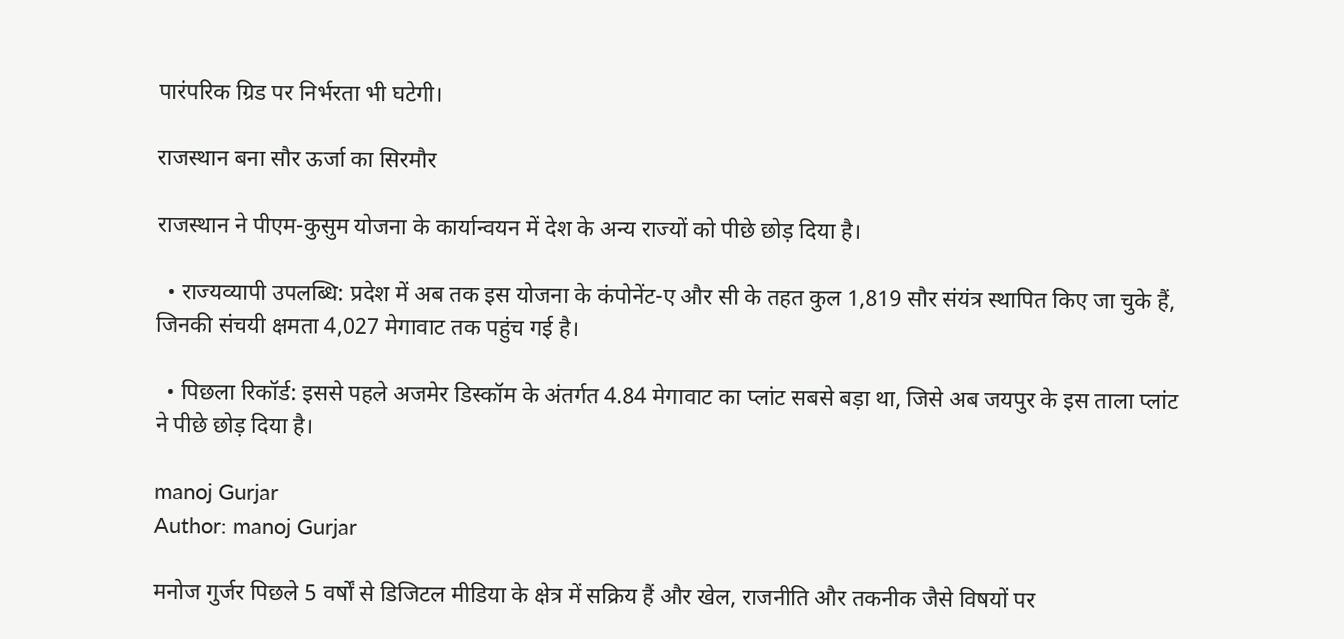पारंपरिक ग्रिड पर निर्भरता भी घटेगी।

राजस्थान बना सौर ऊर्जा का सिरमौर

राजस्थान ने पीएम-कुसुम योजना के कार्यान्वयन में देश के अन्य राज्यों को पीछे छोड़ दिया है।

  • राज्यव्यापी उपलब्धि: प्रदेश में अब तक इस योजना के कंपोनेंट-ए और सी के तहत कुल 1,819 सौर संयंत्र स्थापित किए जा चुके हैं, जिनकी संचयी क्षमता 4,027 मेगावाट तक पहुंच गई है।

  • पिछला रिकॉर्ड: इससे पहले अजमेर डिस्कॉम के अंतर्गत 4.84 मेगावाट का प्लांट सबसे बड़ा था, जिसे अब जयपुर के इस ताला प्लांट ने पीछे छोड़ दिया है।

manoj Gurjar
Author: manoj Gurjar

मनोज गुर्जर पिछले 5 वर्षों से डिजिटल मीडिया के क्षेत्र में सक्रिय हैं और खेल, राजनीति और तकनीक जैसे विषयों पर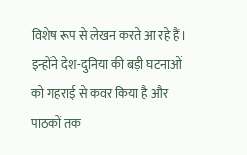विशेष रूप से लेखन करते आ रहे हैं। इन्होंने देश-दुनिया की बड़ी घटनाओं को गहराई से कवर किया है और पाठकों तक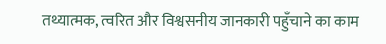तथ्यात्मक, त्वरित और विश्वसनीय जानकारी पहुँचाने का काम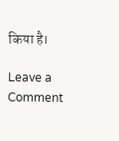किया है।

Leave a Comment